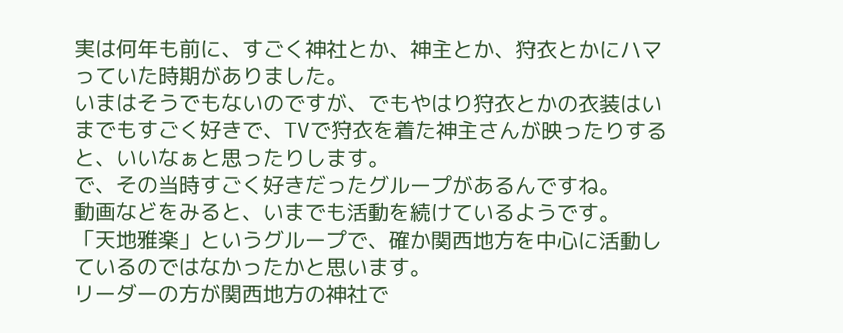実は何年も前に、すごく神社とか、神主とか、狩衣とかにハマっていた時期がありました。
いまはそうでもないのですが、でもやはり狩衣とかの衣装はいまでもすごく好きで、TVで狩衣を着た神主さんが映ったりすると、いいなぁと思ったりします。
で、その当時すごく好きだったグループがあるんですね。
動画などをみると、いまでも活動を続けているようです。
「天地雅楽」というグループで、確か関西地方を中心に活動しているのではなかったかと思います。
リーダーの方が関西地方の神社で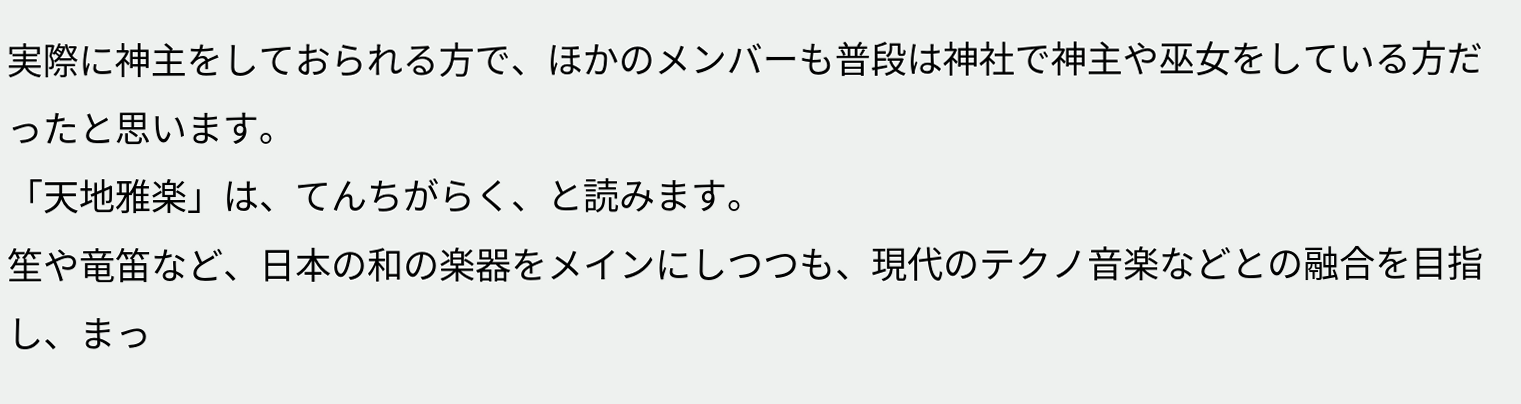実際に神主をしておられる方で、ほかのメンバーも普段は神社で神主や巫女をしている方だったと思います。
「天地雅楽」は、てんちがらく、と読みます。
笙や竜笛など、日本の和の楽器をメインにしつつも、現代のテクノ音楽などとの融合を目指し、まっ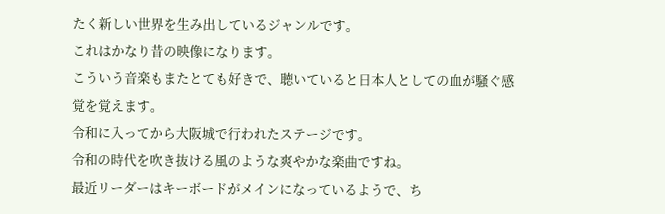たく新しい世界を生み出しているジャンルです。
これはかなり昔の映像になります。
こういう音楽もまたとても好きで、聴いていると日本人としての血が騒ぐ感覚を覚えます。
令和に入ってから大阪城で行われたステージです。
令和の時代を吹き抜ける風のような爽やかな楽曲ですね。
最近リーダーはキーボードがメインになっているようで、ち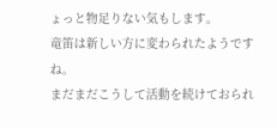ょっと物足りない気もします。
竜笛は新しい方に変わられたようですね。
まだまだこうして活動を続けておられ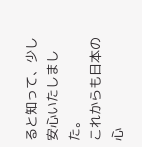ると知って、少し安心いたしました。
これからも日本の心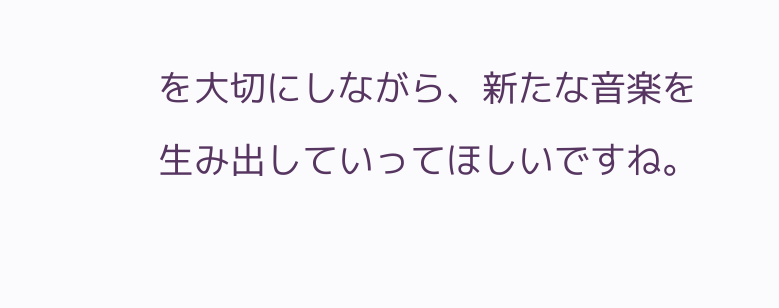を大切にしながら、新たな音楽を生み出していってほしいですね。